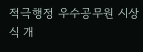적극행정 우수공무원 시상식 개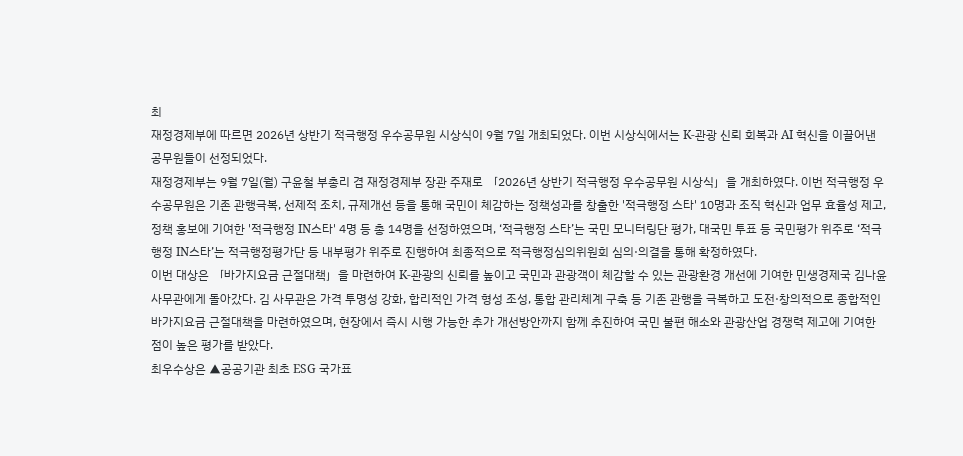최
재정경제부에 따르면 2026년 상반기 적극행정 우수공무원 시상식이 9월 7일 개최되었다. 이번 시상식에서는 K-관광 신뢰 회복과 AI 혁신을 이끌어낸 공무원들이 선정되었다.
재정경제부는 9월 7일(월) 구윤철 부총리 겸 재정경제부 장관 주재로 「2026년 상반기 적극행정 우수공무원 시상식」을 개최하였다. 이번 적극행정 우수공무원은 기존 관행극복, 선제적 조치, 규제개선 등을 통해 국민이 체감하는 정책성과를 창출한 '적극행정 스타' 10명과 조직 혁신과 업무 효율성 제고, 정책 홍보에 기여한 '적극행정 IN스타' 4명 등 총 14명을 선정하였으며, ‘적극행정 스타’는 국민 모니터링단 평가, 대국민 투표 등 국민평가 위주로 ‘적극행정 IN스타’는 적극행정평가단 등 내부평가 위주로 진행하여 최종적으로 적극행정심의위원회 심의·의결을 통해 확정하였다.
이번 대상은 「바가지요금 근절대책」을 마련하여 K-관광의 신뢰를 높이고 국민과 관광객이 체감할 수 있는 관광환경 개선에 기여한 민생경제국 김나윤 사무관에게 돌아갔다. 김 사무관은 가격 투명성 강화, 합리적인 가격 형성 조성, 통합 관리체계 구축 등 기존 관행을 극복하고 도전·창의적으로 종합적인 바가지요금 근절대책을 마련하였으며, 현장에서 즉시 시행 가능한 추가 개선방안까지 함께 추진하여 국민 불편 해소와 관광산업 경쟁력 제고에 기여한 점이 높은 평가를 받았다.
최우수상은 ▲공공기관 최초 ESG 국가표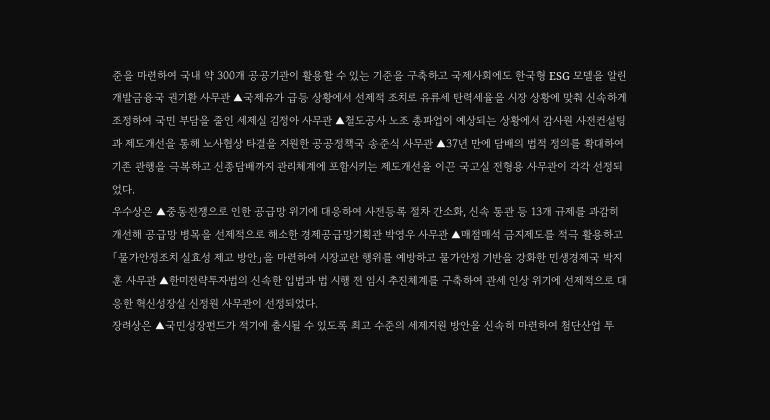준을 마련하여 국내 약 300개 공공기관이 활용할 수 있는 기준을 구축하고 국제사회에도 한국형 ESG 모델을 알린 개발금융국 권기환 사무관 ▲국제유가 급등 상황에서 선제적 조치로 유류세 탄력세율을 시장 상황에 맞춰 신속하게 조정하여 국민 부담을 줄인 세제실 김정아 사무관 ▲철도공사 노조 총파업이 예상되는 상황에서 감사원 사전컨설팅과 제도개선을 통해 노사협상 타결을 지원한 공공정책국 송준식 사무관 ▲37년 만에 담배의 법적 정의를 확대하여 기존 관행을 극복하고 신종담배까지 관리체계에 포함시키는 제도개선을 이끈 국고실 전형용 사무관이 각각 선정되었다.
우수상은 ▲중동전쟁으로 인한 공급망 위기에 대응하여 사전등록 절차 간소화, 신속 통관 등 13개 규제를 과감히 개선해 공급망 병목을 선제적으로 해소한 경제공급망기획관 박영우 사무관 ▲매점매석 금지제도를 적극 활용하고 「물가안정조치 실효성 제고 방안」을 마련하여 시장교란 행위를 예방하고 물가안정 기반을 강화한 민생경제국 박지훈 사무관 ▲한미전략투자법의 신속한 입법과 법 시행 전 임시 추진체계를 구축하여 관세 인상 위기에 선제적으로 대응한 혁신성장실 신정원 사무관이 선정되었다.
장려상은 ▲국민성장펀드가 적기에 출시될 수 있도록 최고 수준의 세제지원 방안을 신속히 마련하여 첨단산업 투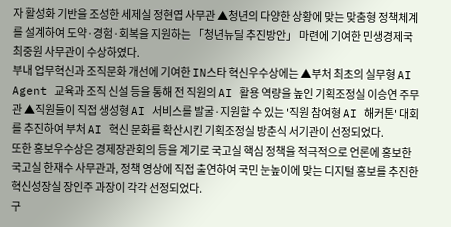자 활성화 기반을 조성한 세제실 정현엽 사무관 ▲청년의 다양한 상황에 맞는 맞춤형 정책체계를 설계하여 도약·경험·회복을 지원하는 「청년뉴딜 추진방안」 마련에 기여한 민생경제국 최중원 사무관이 수상하였다.
부내 업무혁신과 조직문화 개선에 기여한 IN스타 혁신우수상에는 ▲부처 최초의 실무형 AI Agent 교육과 조직 신설 등을 통해 전 직원의 AI 활용 역량을 높인 기획조정실 이승연 주무관 ▲직원들이 직접 생성형 AI 서비스를 발굴·지원할 수 있는 '직원 참여형 AI 해커톤' 대회를 추진하여 부처 AI 혁신 문화를 확산시킨 기획조정실 방춘식 서기관이 선정되었다.
또한 홍보우수상은 경제장관회의 등을 계기로 국고실 핵심 정책을 적극적으로 언론에 홍보한 국고실 한재수 사무관과, 정책 영상에 직접 출연하여 국민 눈높이에 맞는 디지털 홍보를 추진한 혁신성장실 장인주 과장이 각각 선정되었다.
구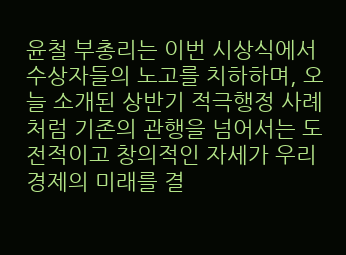윤철 부총리는 이번 시상식에서 수상자들의 노고를 치하하며, 오늘 소개된 상반기 적극행정 사례처럼 기존의 관행을 넘어서는 도전적이고 창의적인 자세가 우리 경제의 미래를 결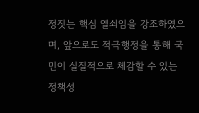정짓는 핵심 열쇠임을 강조하였으며, 앞으로도 적극행정을 통해 국민이 실질적으로 체감할 수 있는 정책성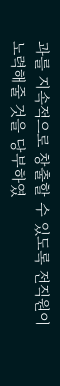과를 지속적으로 창출할 수 있도록 전직원이 노력해줄 것을 당부하였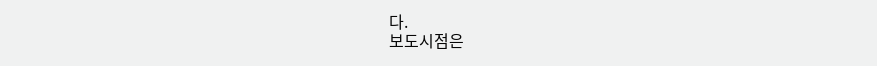다.
보도시점은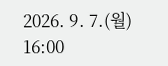2026. 9. 7.(월) 16:00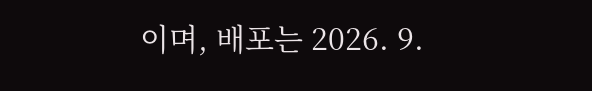이며, 배포는 2026. 9.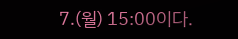7.(월) 15:00이다.